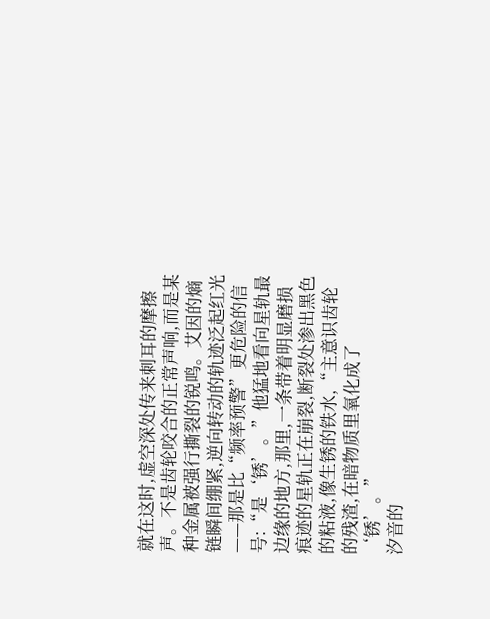就在这时,虚空深处传来刺耳的摩擦声。不是齿轮咬合的正常声响,而是某种金属被强行撕裂的锐鸣。艾因的熵链瞬间绷紧,逆向转动的轨迹泛起红光——那是比“频率预警”更危险的信号:“是‘锈’。”他猛地看向星轨最边缘的地方,那里,一条带着明显磨损痕迹的星轨正在崩裂,断裂处渗出黑色的粘液,像生锈的铁水,“主意识齿轮的残渣,在暗物质里氧化成了‘锈’。”
汐音的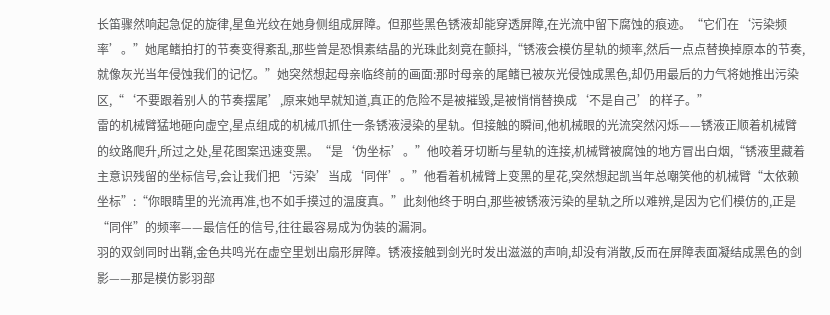长笛骤然响起急促的旋律,星鱼光纹在她身侧组成屏障。但那些黑色锈液却能穿透屏障,在光流中留下腐蚀的痕迹。“它们在‘污染频率’。”她尾鳍拍打的节奏变得紊乱,那些曾是恐惧素结晶的光珠此刻竟在颤抖,“锈液会模仿星轨的频率,然后一点点替换掉原本的节奏,就像灰光当年侵蚀我们的记忆。”她突然想起母亲临终前的画面:那时母亲的尾鳍已被灰光侵蚀成黑色,却仍用最后的力气将她推出污染区,“‘不要跟着别人的节奏摆尾’,原来她早就知道,真正的危险不是被摧毁,是被悄悄替换成‘不是自己’的样子。”
雷的机械臂猛地砸向虚空,星点组成的机械爪抓住一条锈液浸染的星轨。但接触的瞬间,他机械眼的光流突然闪烁——锈液正顺着机械臂的纹路爬升,所过之处,星花图案迅速变黑。“是‘伪坐标’。”他咬着牙切断与星轨的连接,机械臂被腐蚀的地方冒出白烟,“锈液里藏着主意识残留的坐标信号,会让我们把‘污染’当成‘同伴’。”他看着机械臂上变黑的星花,突然想起凯当年总嘲笑他的机械臂“太依赖坐标”:“你眼睛里的光流再准,也不如手摸过的温度真。”此刻他终于明白,那些被锈液污染的星轨之所以难辨,是因为它们模仿的,正是“同伴”的频率——最信任的信号,往往最容易成为伪装的漏洞。
羽的双剑同时出鞘,金色共鸣光在虚空里划出扇形屏障。锈液接触到剑光时发出滋滋的声响,却没有消散,反而在屏障表面凝结成黑色的剑影——那是模仿影羽部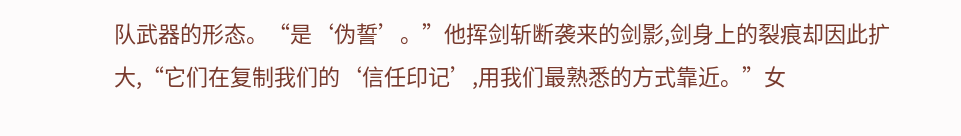队武器的形态。“是‘伪誓’。”他挥剑斩断袭来的剑影,剑身上的裂痕却因此扩大,“它们在复制我们的‘信任印记’,用我们最熟悉的方式靠近。”女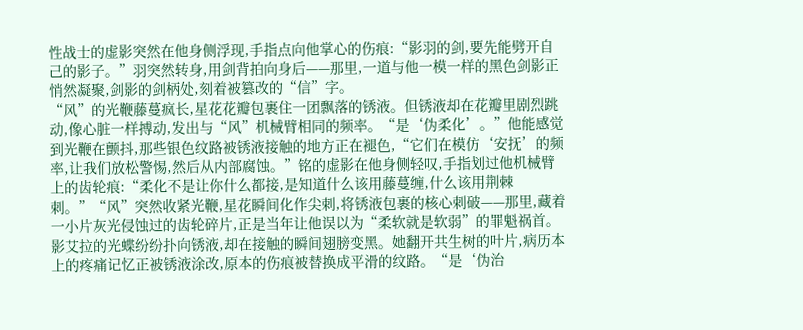性战士的虚影突然在他身侧浮现,手指点向他掌心的伤痕:“影羽的剑,要先能劈开自己的影子。”羽突然转身,用剑背拍向身后——那里,一道与他一模一样的黑色剑影正悄然凝聚,剑影的剑柄处,刻着被篡改的“信”字。
“风”的光鞭藤蔓疯长,星花花瓣包裹住一团飘落的锈液。但锈液却在花瓣里剧烈跳动,像心脏一样搏动,发出与“风”机械臂相同的频率。“是‘伪柔化’。”他能感觉到光鞭在颤抖,那些银色纹路被锈液接触的地方正在褪色,“它们在模仿‘安抚’的频率,让我们放松警惕,然后从内部腐蚀。”铭的虚影在他身侧轻叹,手指划过他机械臂上的齿轮痕:“柔化不是让你什么都接,是知道什么该用藤蔓缠,什么该用荆棘刺。”“风”突然收紧光鞭,星花瞬间化作尖刺,将锈液包裹的核心刺破——那里,藏着一小片灰光侵蚀过的齿轮碎片,正是当年让他误以为“柔软就是软弱”的罪魁祸首。
影艾拉的光蝶纷纷扑向锈液,却在接触的瞬间翅膀变黑。她翻开共生树的叶片,病历本上的疼痛记忆正被锈液涂改,原本的伤痕被替换成平滑的纹路。“是‘伪治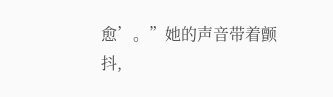愈’。”她的声音带着颤抖,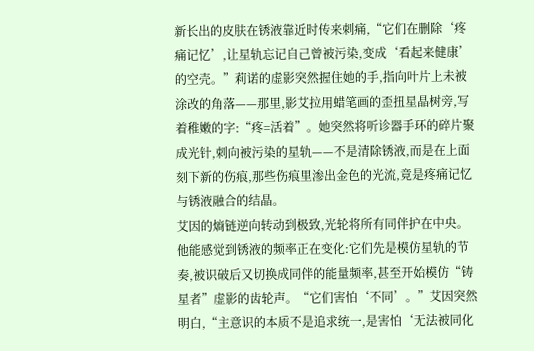新长出的皮肤在锈液靠近时传来刺痛,“它们在删除‘疼痛记忆’,让星轨忘记自己曾被污染,变成‘看起来健康’的空壳。”莉诺的虚影突然握住她的手,指向叶片上未被涂改的角落——那里,影艾拉用蜡笔画的歪扭星晶树旁,写着稚嫩的字:“疼=活着”。她突然将听诊器手环的碎片聚成光针,刺向被污染的星轨——不是清除锈液,而是在上面刻下新的伤痕,那些伤痕里渗出金色的光流,竟是疼痛记忆与锈液融合的结晶。
艾因的熵链逆向转动到极致,光轮将所有同伴护在中央。他能感觉到锈液的频率正在变化:它们先是模仿星轨的节奏,被识破后又切换成同伴的能量频率,甚至开始模仿“铸星者”虚影的齿轮声。“它们害怕‘不同’。”艾因突然明白,“主意识的本质不是追求统一,是害怕‘无法被同化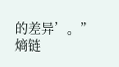的差异’。”熵链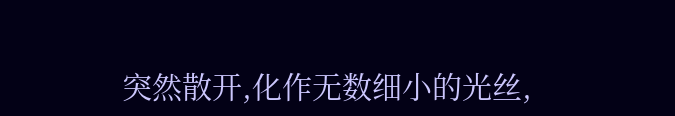突然散开,化作无数细小的光丝,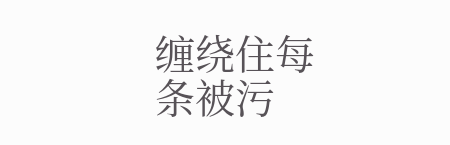缠绕住每条被污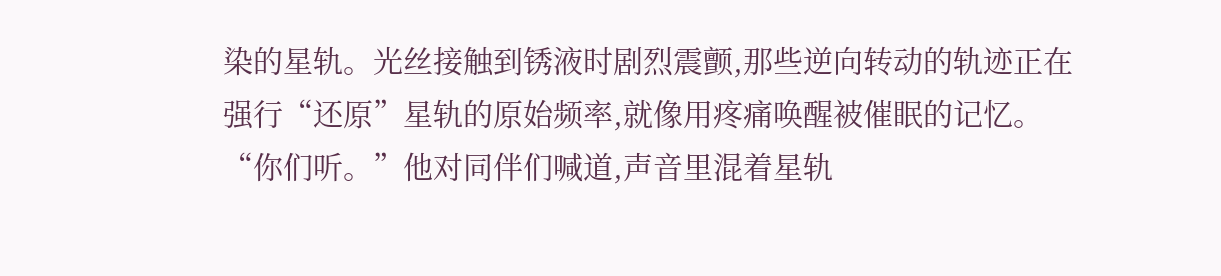染的星轨。光丝接触到锈液时剧烈震颤,那些逆向转动的轨迹正在强行“还原”星轨的原始频率,就像用疼痛唤醒被催眠的记忆。“你们听。”他对同伴们喊道,声音里混着星轨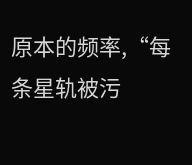原本的频率,“每条星轨被污